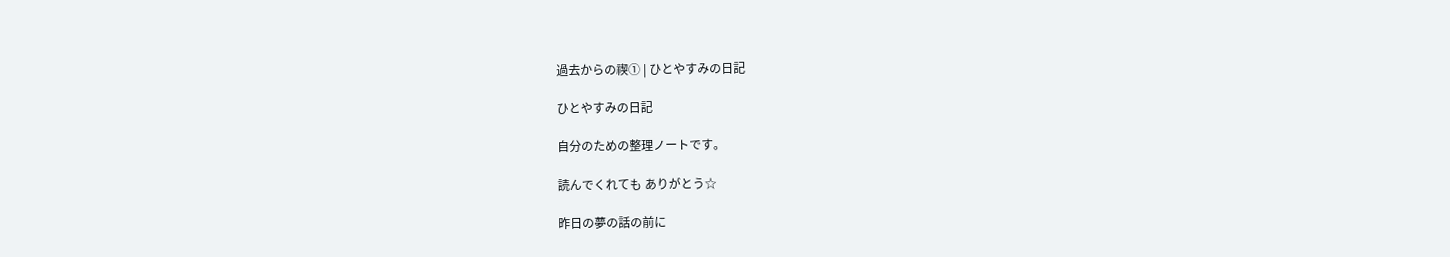過去からの禊① | ひとやすみの日記

ひとやすみの日記

自分のための整理ノートです。

読んでくれても ありがとう☆

昨日の夢の話の前に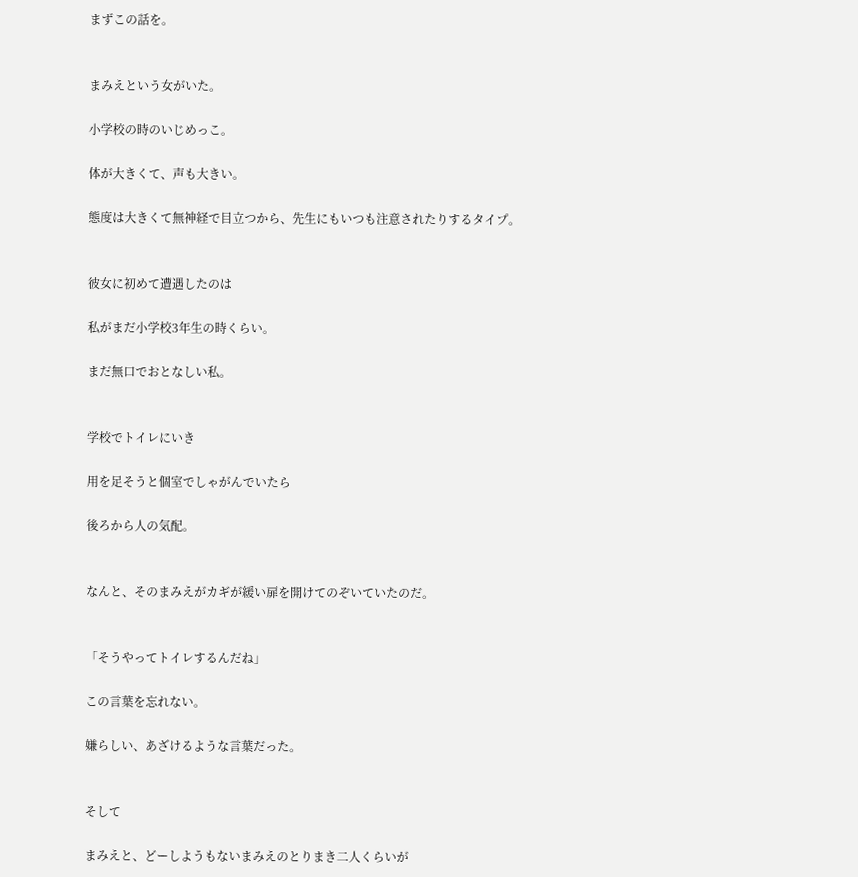まずこの話を。


まみえという女がいた。

小学校の時のいじめっこ。

体が大きくて、声も大きい。

態度は大きくて無神経で目立つから、先生にもいつも注意されたりするタイプ。


彼女に初めて遭遇したのは

私がまだ小学校3年生の時くらい。

まだ無口でおとなしい私。


学校でトイレにいき

用を足そうと個室でしゃがんでいたら

後ろから人の気配。


なんと、そのまみえがカギが緩い扉を開けてのぞいていたのだ。


「そうやってトイレするんだね」

この言葉を忘れない。

嫌らしい、あざけるような言葉だった。


そして

まみえと、どーしようもないまみえのとりまき二人くらいが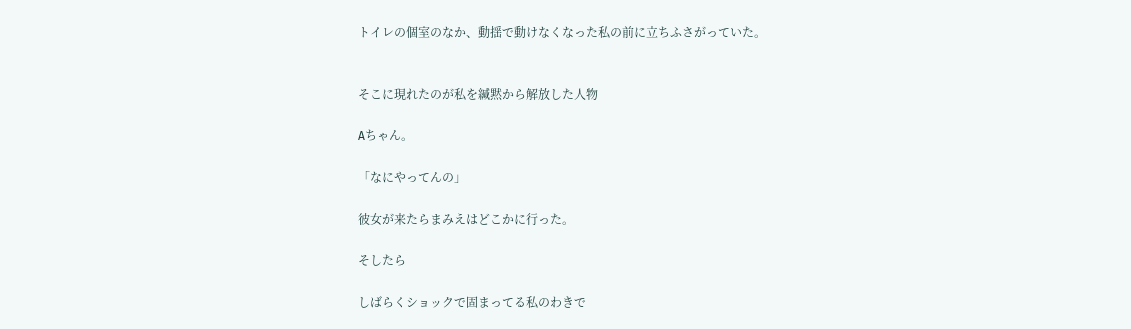トイレの個室のなか、動揺で動けなくなった私の前に立ちふさがっていた。


そこに現れたのが私を緘黙から解放した人物

Aちゃん。

「なにやってんの」

彼女が来たらまみえはどこかに行った。

そしたら

しばらくショックで固まってる私のわきで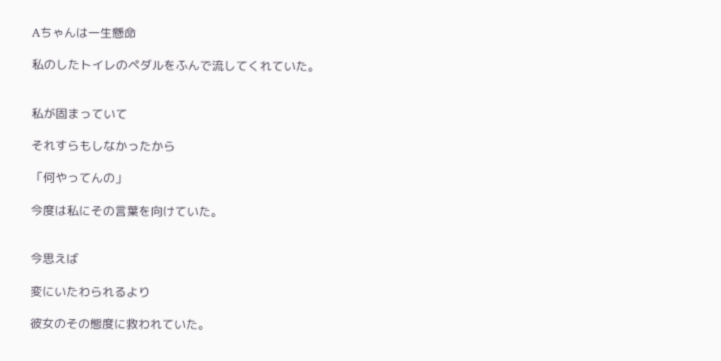Aちゃんは一生懸命

私のしたトイレのペダルをふんで流してくれていた。


私が固まっていて

それすらもしなかったから

「何やってんの」

今度は私にその言葉を向けていた。


今思えば

変にいたわられるより

彼女のその態度に救われていた。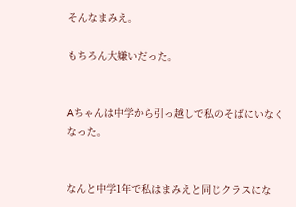そんなまみえ。

もちろん大嫌いだった。


Aちゃんは中学から引っ越しで私のそばにいなくなった。


なんと中学1年で私はまみえと同じクラスにな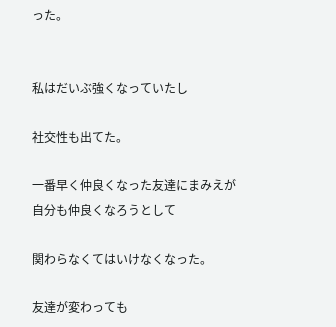った。


私はだいぶ強くなっていたし

社交性も出てた。

一番早く仲良くなった友達にまみえが自分も仲良くなろうとして

関わらなくてはいけなくなった。

友達が変わっても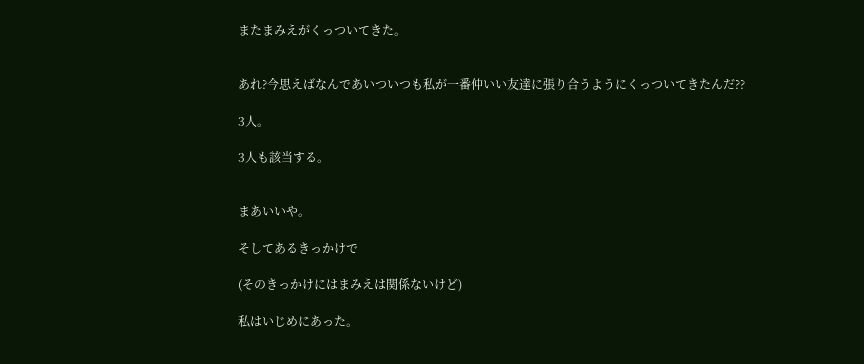またまみえがくっついてきた。


あれ?今思えばなんであいついつも私が一番仲いい友達に張り合うようにくっついてきたんだ??

3人。

3人も該当する。


まあいいや。

そしてあるきっかけで

(そのきっかけにはまみえは関係ないけど)

私はいじめにあった。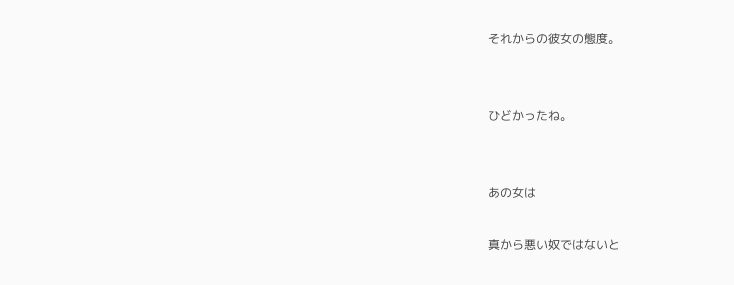それからの彼女の態度。


ひどかったね。


あの女は

真から悪い奴ではないと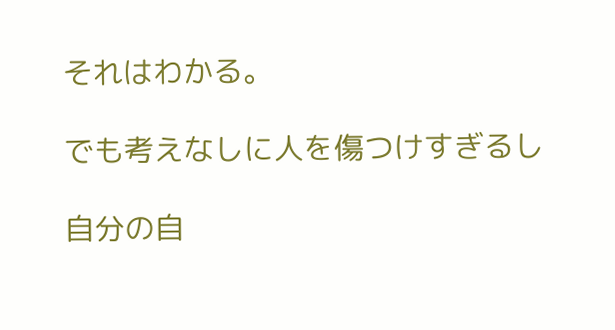それはわかる。

でも考えなしに人を傷つけすぎるし

自分の自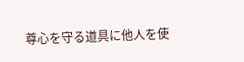尊心を守る道具に他人を使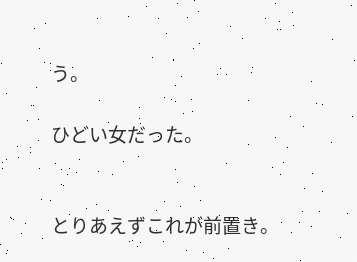う。

ひどい女だった。


とりあえずこれが前置き。